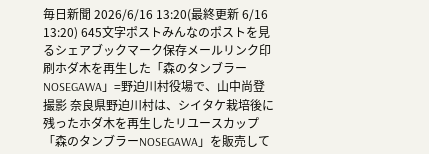毎日新聞 2026/6/16 13:20(最終更新 6/16 13:20) 645文字ポストみんなのポストを見るシェアブックマーク保存メールリンク印刷ホダ木を再生した「森のタンブラーNOSEGAWA」=野迫川村役場で、山中尚登撮影 奈良県野迫川村は、シイタケ栽培後に残ったホダ木を再生したリユースカップ「森のタンブラーNOSEGAWA」を販売して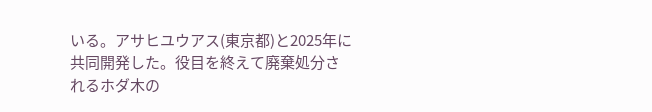いる。アサヒユウアス(東京都)と2025年に共同開発した。役目を終えて廃棄処分されるホダ木の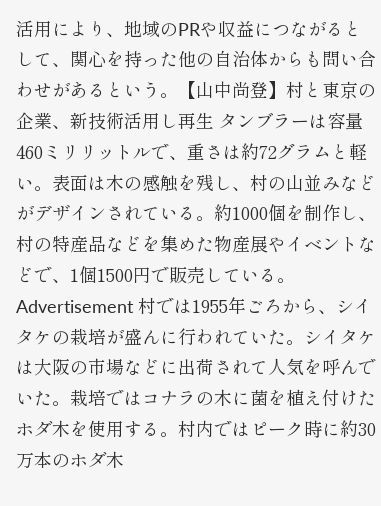活用により、地域のPRや収益につながるとして、関心を持った他の自治体からも問い合わせがあるという。【山中尚登】村と東京の企業、新技術活用し再生 タンブラーは容量460ミリリットルで、重さは約72グラムと軽い。表面は木の感触を残し、村の山並みなどがデザインされている。約1000個を制作し、村の特産品などを集めた物産展やイベントなどで、1個1500円で販売している。Advertisement 村では1955年ごろから、シイタケの栽培が盛んに行われていた。シイタケは大阪の市場などに出荷されて人気を呼んでいた。栽培ではコナラの木に菌を植え付けたホダ木を使用する。村内ではピーク時に約30万本のホダ木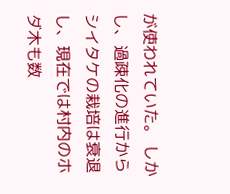が使われていた。 しかし、過疎化の進行からシイタケの栽培は衰退し、現在では村内のホダ木も数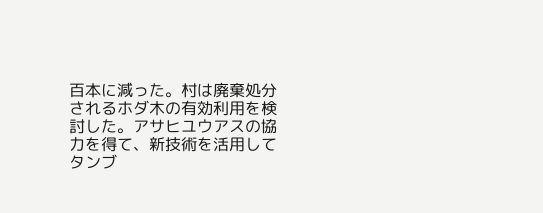百本に減った。村は廃棄処分されるホダ木の有効利用を検討した。アサヒユウアスの協力を得て、新技術を活用してタンブ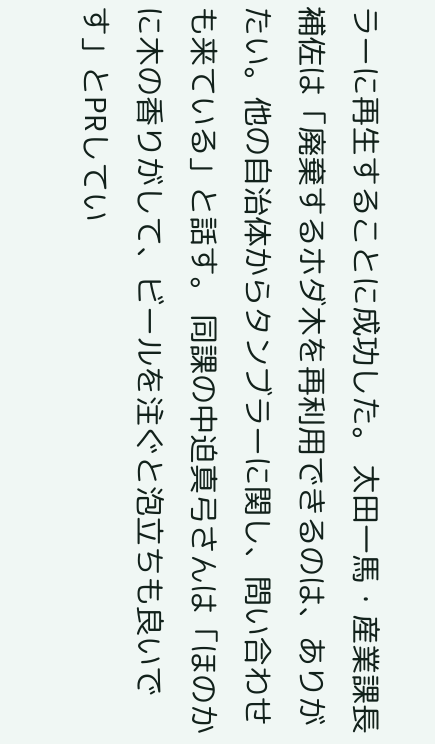ラーに再生することに成功した。 太田一馬・産業課長補佐は「廃棄するホダ木を再利用できるのは、ありがたい。他の自治体からタンブラーに関し、問い合わせも来ている」と話す。 同課の中迫真弓さんは「ほのかに木の香りがして、ビールを注ぐと泡立ちも良いです」とPRしてい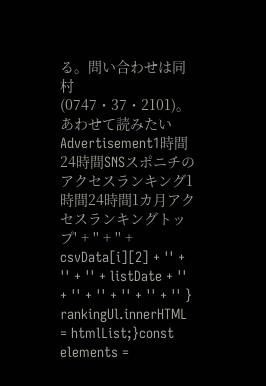る。問い合わせは同村(0747・37・2101)。あわせて読みたいAdvertisement1時間24時間SNSスポニチのアクセスランキング1時間24時間1カ月アクセスランキングトップ' + '' + '' + csvData[i][2] + '' + '' + '' + listDate + '' + '' + '' + '' + '' + '' } rankingUl.innerHTML = htmlList;}const elements =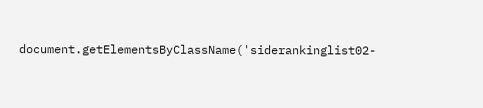document.getElementsByClassName('siderankinglist02-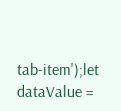tab-item');let dataValue =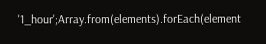'1_hour';Array.from(elements).forEach(element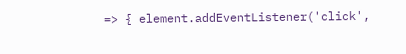=> { element.addEventListener('click',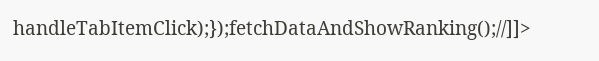handleTabItemClick);});fetchDataAndShowRanking();//]]>